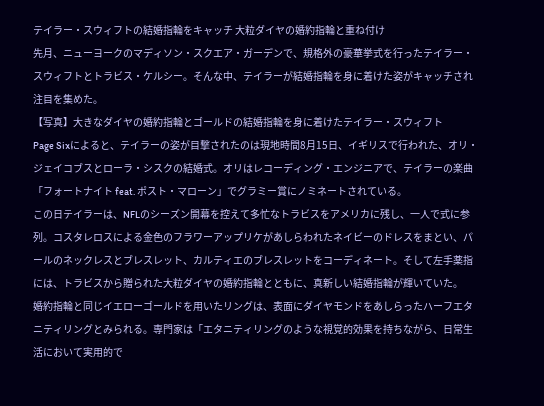テイラー・スウィフトの結婚指輪をキャッチ 大粒ダイヤの婚約指輪と重ね付け
先月、ニューヨークのマディソン・スクエア・ガーデンで、規格外の豪華挙式を行ったテイラー・スウィフトとトラビス・ケルシー。そんな中、テイラーが結婚指輪を身に着けた姿がキャッチされ注目を集めた。
【写真】大きなダイヤの婚約指輪とゴールドの結婚指輪を身に着けたテイラー・スウィフト
Page Sixによると、テイラーの姿が目撃されたのは現地時間8月15日、イギリスで行われた、オリ・ジェイコブスとローラ・シスクの結婚式。オリはレコーディング・エンジニアで、テイラーの楽曲「フォートナイト feat. ポスト・マローン」でグラミー賞にノミネートされている。
この日テイラーは、NFLのシーズン開幕を控えて多忙なトラビスをアメリカに残し、一人で式に参列。コスタレロスによる金色のフラワーアップリケがあしらわれたネイビーのドレスをまとい、パールのネックレスとブレスレット、カルティエのブレスレットをコーディネート。そして左手薬指には、トラビスから贈られた大粒ダイヤの婚約指輪とともに、真新しい結婚指輪が輝いていた。
婚約指輪と同じイエローゴールドを用いたリングは、表面にダイヤモンドをあしらったハーフエタニティリングとみられる。専門家は「エタニティリングのような視覚的効果を持ちながら、日常生活において実用的で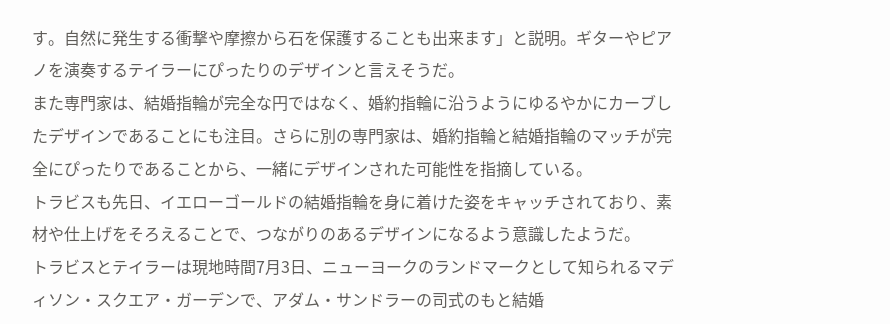す。自然に発生する衝撃や摩擦から石を保護することも出来ます」と説明。ギターやピアノを演奏するテイラーにぴったりのデザインと言えそうだ。
また専門家は、結婚指輪が完全な円ではなく、婚約指輪に沿うようにゆるやかにカーブしたデザインであることにも注目。さらに別の専門家は、婚約指輪と結婚指輪のマッチが完全にぴったりであることから、一緒にデザインされた可能性を指摘している。
トラビスも先日、イエローゴールドの結婚指輪を身に着けた姿をキャッチされており、素材や仕上げをそろえることで、つながりのあるデザインになるよう意識したようだ。
トラビスとテイラーは現地時間7月3日、ニューヨークのランドマークとして知られるマディソン・スクエア・ガーデンで、アダム・サンドラーの司式のもと結婚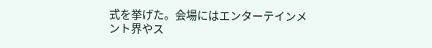式を挙げた。会場にはエンターテインメント界やス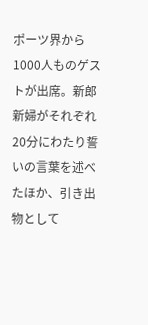ポーツ界から1000人ものゲストが出席。新郎新婦がそれぞれ20分にわたり誓いの言葉を述べたほか、引き出物として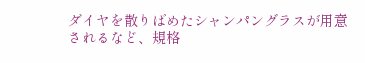ダイヤを散りばめたシャンパングラスが用意されるなど、規格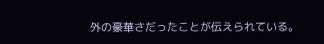外の豪華さだったことが伝えられている。